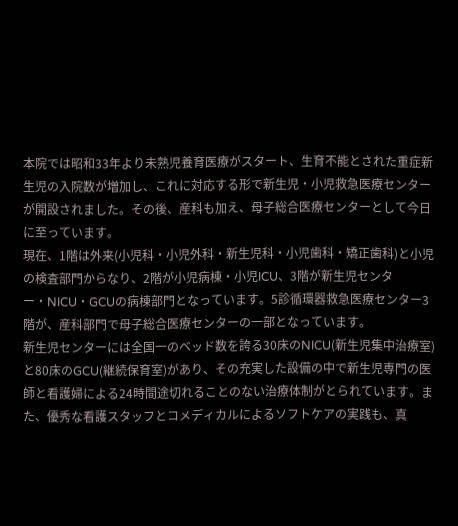本院では昭和33年より未熟児養育医療がスタート、生育不能とされた重症新生児の入院数が増加し、これに対応する形で新生児・小児救急医療センターが開設されました。その後、産科も加え、母子総合医療センターとして今日に至っています。
現在、1階は外来(小児科・小児外科・新生児科・小児歯科・矯正歯科)と小児の検査部門からなり、2階が小児病棟・小児ICU、3階が新生児センター・NICU・GCUの病棟部門となっています。5診循環器救急医療センター3階が、産科部門で母子総合医療センターの一部となっています。
新生児センターには全国一のベッド数を誇る30床のNICU(新生児集中治療室)と80床のGCU(継続保育室)があり、その充実した設備の中で新生児専門の医師と看護婦による24時間途切れることのない治療体制がとられています。また、優秀な看護スタッフとコメディカルによるソフトケアの実践も、真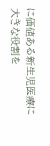に価値ある新生児医療に大きな役割を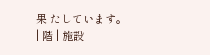果 たしています。
| 階 | 施設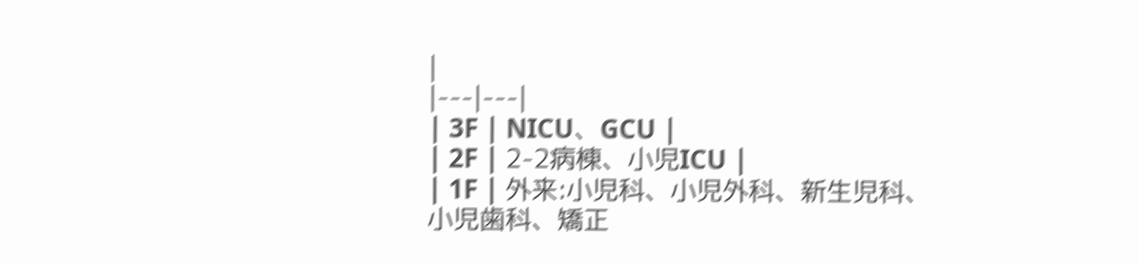|
|---|---|
| 3F | NICU、GCU |
| 2F | 2-2病棟、小児ICU |
| 1F | 外来:小児科、小児外科、新生児科、小児歯科、矯正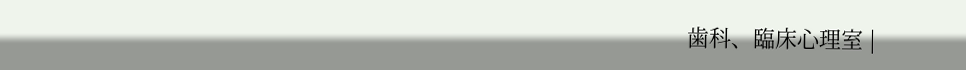歯科、臨床心理室 |